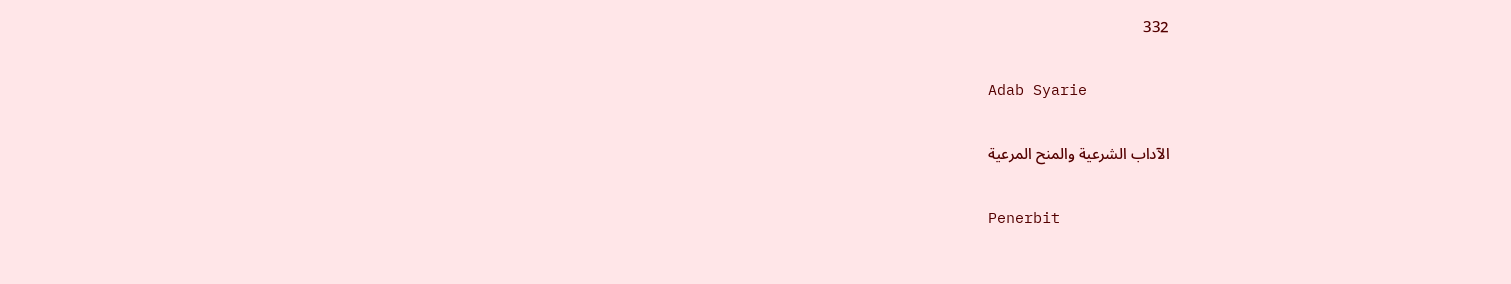332

Adab Syarie

الآداب الشرعية والمنح المرعية

Penerbit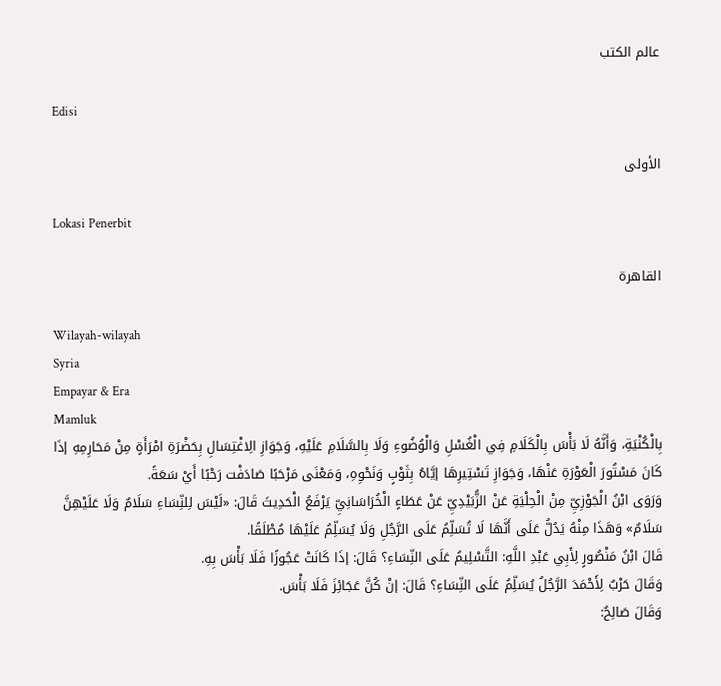عالم الكتب

Edisi

الأولى

Lokasi Penerbit

القاهرة

Wilayah-wilayah
Syria
Empayar & Era
Mamluk
بِالْكُنْيَةِ، وَأَنَّهُ لَا بَأْسَ بِالْكَلَامِ فِي الْغُسْلِ وَالْوُضُوءِ وَلَا بِالسَّلَامِ عَلَيْهِ، وَجَوَازِ الِاغْتِسَالِ بِحَضْرَةِ امْرَأَةٍ مِنْ مَحَارِمِهِ إذَا كَانَ مَسْتُورَ الْعَوْرَةِ عَنْهَا، وَجَوَازِ تَسْتِيرِهَا إيَّاهُ بِثَوْبٍ وَنَحْوِهِ، وَمَعْنَى مَرْحَبًا صَادَفْت رَحْبًا أَيْ سَعَةً.
وَرَوَى ابْنُ الْجَوْزِيِّ مِنْ الْحِلْيَةِ عَنْ الزُّبَيْدِيِّ عَنْ عَطَاءٍ الْخُرَاسَانِيِّ يَرْفَعُ الْحَدِيثَ قَالَ: «لَيْسَ لِلنِّسَاءِ سَلَامٌ وَلَا عَلَيْهِنَّ سَلَامٌ» وَهَذَا مِنْهُ يَدُلُّ عَلَى أَنَّهَا لَا تُسَلِّمُ عَلَى الرَّجُلِ وَلَا يُسَلِّمُ عَلَيْهَا مُطْلَقًا.
قَالَ ابْنُ مَنْصُورٍ لِأَبِي عَبْدِ اللَّهِ: التَّسْلِيمُ عَلَى النِّسَاءِ؟ قَالَ: إذَا كَانَتْ عَجُوزًا فَلَا بَأْسَ بِهِ.
وَقَالَ حَرْبٌ لِأَحْمَدَ الرَّجُلُ يُسَلِّمُ عَلَى النِّسَاءِ؟ قَالَ: إنْ كُنَّ عَجَائِزَ فَلَا بَأْسَ.
وَقَالَ صَالِحٌ: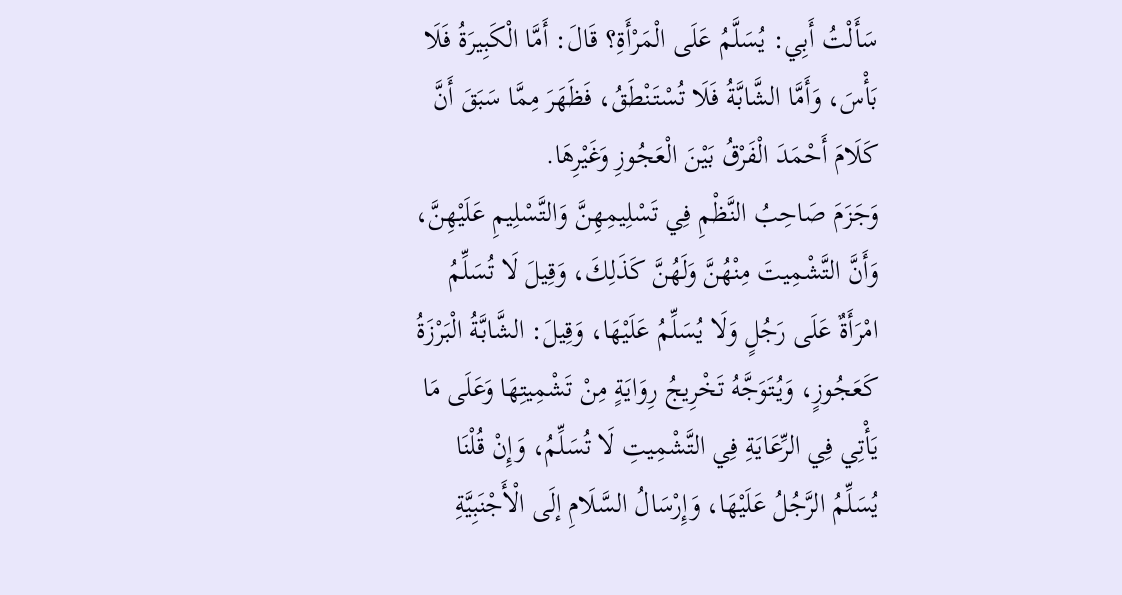سَأَلْتُ أَبِي: يُسَلَّمُ عَلَى الْمَرْأَةِ؟ قَالَ: أَمَّا الْكَبِيرَةُ فَلَا بَأْسَ، وَأَمَّا الشَّابَّةُ فَلَا تُسْتَنْطَقُ، فَظَهَرَ مِمَّا سَبَقَ أَنَّ كَلَامَ أَحْمَدَ الْفَرْقُ بَيْنَ الْعَجُوزِ وَغَيْرِهَا.
وَجَزَمَ صَاحِبُ النَّظْمِ فِي تَسْلِيمِهِنَّ وَالتَّسْلِيمِ عَلَيْهِنَّ، وَأَنَّ التَّشْمِيتَ مِنْهُنَّ وَلَهُنَّ كَذَلِكَ، وَقِيلَ لَا تُسَلِّمُ امْرَأَةٌ عَلَى رَجُلٍ وَلَا يُسَلِّمُ عَلَيْهَا، وَقِيلَ: الشَّابَّةُ الْبَرْزَةُ كَعَجُوزٍ، وَيُتَوَجَّهُ تَخْرِيجُ رِوَايَةٍ مِنْ تَشْمِيتِهَا وَعَلَى مَا يَأْتِي فِي الرِّعَايَةِ فِي التَّشْمِيتِ لَا تُسَلِّمُ، وَإِنْ قُلْنَا يُسَلِّمُ الرَّجُلُ عَلَيْهَا، وَإِرْسَالُ السَّلَامِ إلَى الْأَجْنَبِيَّةِ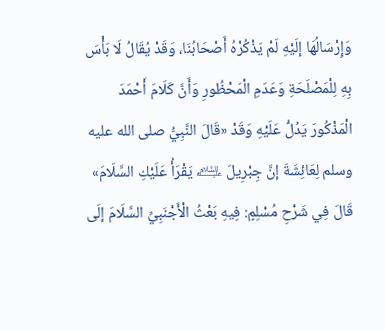وَإِرْسَالُهَا إلَيْهِ لَمْ يَذْكُرْهُ أَصْحَابُنَا، وَقَدْ يُقَالُ لَا بَأْسَ بِهِ لِلْمَصْلَحَةِ وَعَدَمِ الْمَحْظُورِ وَأَنَّ كَلَامَ أَحْمَدَ الْمَذْكُورَ يَدُلُّ عَلَيْهِ وَقَدْ «قَالَ النَّبِيُّ صلى الله عليه وسلم لِعَائِشَةَ إنَّ جِبْرِيلَ ﵇ يَقْرَأُ عَلَيْكِ السَّلَامَ» قَالَ فِي شَرْحِ مُسْلِمٍ: فِيهِ بَعْثُ الْأَجْنَبِيِّ السَّلَامَ إلَى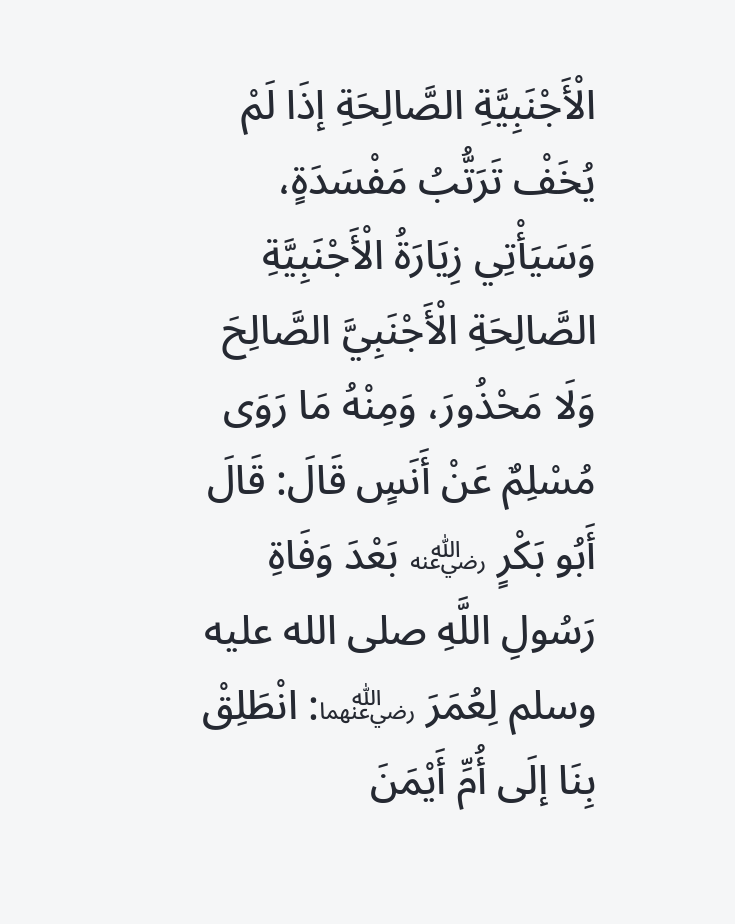الْأَجْنَبِيَّةِ الصَّالِحَةِ إذَا لَمْ يُخَفْ تَرَتُّبُ مَفْسَدَةٍ، وَسَيَأْتِي زِيَارَةُ الْأَجْنَبِيَّةِ الصَّالِحَةِ الْأَجْنَبِيَّ الصَّالِحَ وَلَا مَحْذُورَ، وَمِنْهُ مَا رَوَى مُسْلِمٌ عَنْ أَنَسٍ قَالَ: قَالَ أَبُو بَكْرٍ ﵁ بَعْدَ وَفَاةِ رَسُولِ اللَّهِ صلى الله عليه وسلم لِعُمَرَ ﵄: انْطَلِقْ بِنَا إلَى أُمِّ أَيْمَنَ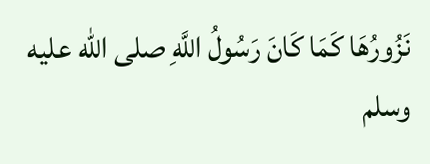نَزُورُهَا كَمَا كَانَ رَسُولُ اللَّهِ صلى الله عليه وسلم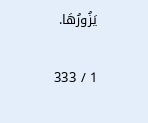يَزُورُهَا.

1 / 333